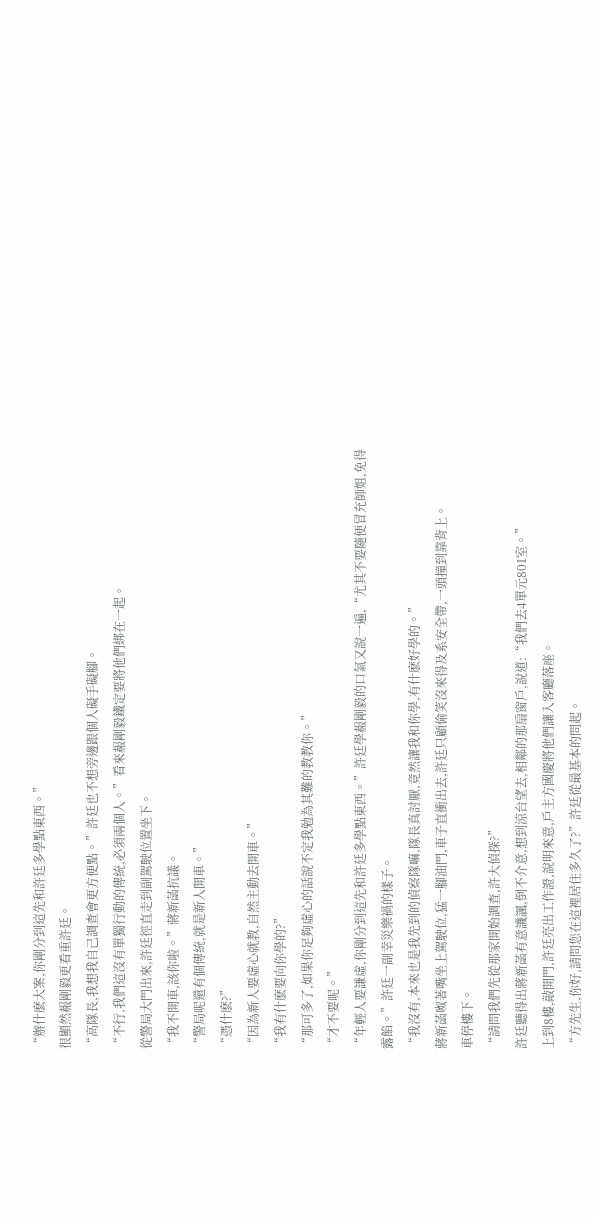“辦什麽大案,你剛分到這先和許廷多學點東西。”
很顯然赧剛毅更看重許廷。
“高隊長,我想我自己調查會更方便點。”許廷也不想旁邊跟個人礙手礙腳。
“不行,我們這沒有單獨行動的傳統,必須兩個人。”看來赧剛毅鐵定要將他們綁在一起。
從警局大門出來,許廷徑直走到副駕駛位置坐下。
“我不開車,該你啦。”蔣新菡抗議。
“警局呢還有個傳統,就是新人開車。”
“憑什麽?”
“因為新人要虛心就教,自然主動去開車。”
“我有什麽要向你學的?”
“那可多了,如果你足夠虛心的話說不定我勉為其難的教教你。”
“才不要呢。”
“年輕人要謙虛,你剛分到這先和許廷多學點東西。”許廷學赧剛毅的口氣又說一遍,“尤其不要隨便冒充師姐,免得露餡。”許廷一副幸災樂禍的樣子。
“我沒有,本來也是我先到的偵察隊嘛,隊長真討厭,竟然讓我和你學,有什麽好學的。”
蔣新菡呶著嘴坐上駕駛位,猛一腳油門,車子直衝出去,許廷只顧偷笑沒來得及系安全帶,一頭撞到靠背上。
車停樓下。
“請問我們先從那家開始調查,許大偵探?”
許廷聽得出蔣新菡有意譏諷,倒不介意,想到涼台望去,相鄰的那扇窗戶,說道:“我們去4單元801室。”
上到8樓,敲開門,許廷亮出工作證,說明來意,戶主方國慶將他們讓入客廳落座。
“方先生,你好,請問您在這裡居住多久了?”許廷從最基本的問起。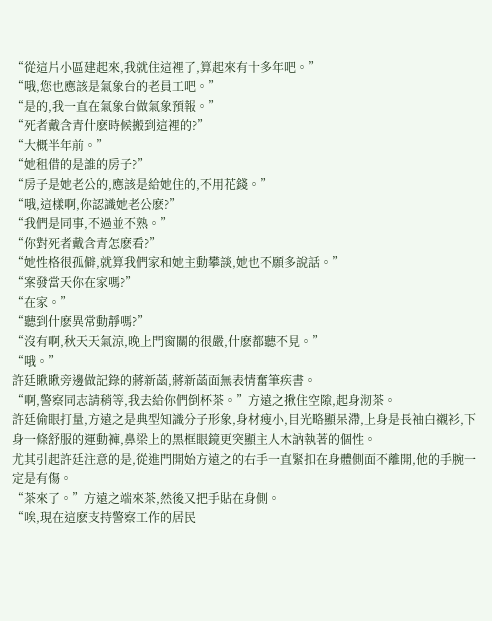“從這片小區建起來,我就住這裡了,算起來有十多年吧。”
“哦,您也應該是氣象台的老員工吧。”
“是的,我一直在氣象台做氣象預報。”
“死者戴含青什麽時候搬到這裡的?”
“大概半年前。”
“她租借的是誰的房子?”
“房子是她老公的,應該是給她住的,不用花錢。”
“哦,這樣啊,你認識她老公麽?”
“我們是同事,不過並不熟。”
“你對死者戴含青怎麽看?”
“她性格很孤僻,就算我們家和她主動攀談,她也不願多說話。”
“案發當天你在家嗎?”
“在家。”
“聽到什麽異常動靜嗎?”
“沒有啊,秋天天氣涼,晚上門窗關的很嚴,什麽都聽不見。”
“哦。”
許廷瞅瞅旁邊做記錄的蔣新菡,蔣新菡面無表情奮筆疾書。
“啊,警察同志請稍等,我去給你們倒杯茶。”方遠之揪住空隙,起身沏茶。
許廷偷眼打量,方遠之是典型知識分子形象,身材瘦小,目光略顯呆滯,上身是長袖白襯衫,下身一條舒服的運動褲,鼻梁上的黑框眼鏡更突顯主人木訥執著的個性。
尤其引起許廷注意的是,從進門開始方遠之的右手一直緊扣在身體側面不離開,他的手腕一定是有傷。
“茶來了。”方遠之端來茶,然後又把手貼在身側。
“唉,現在這麽支持警察工作的居民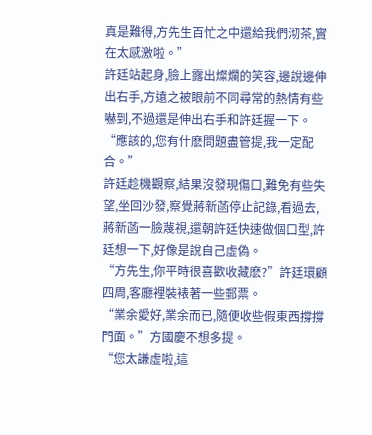真是難得,方先生百忙之中還給我們沏茶,實在太感激啦。”
許廷站起身,臉上露出燦爛的笑容,邊說邊伸出右手,方遠之被眼前不同尋常的熱情有些嚇到,不過還是伸出右手和許廷握一下。
“應該的,您有什麽問題盡管提,我一定配合。”
許廷趁機觀察,結果沒發現傷口,難免有些失望,坐回沙發,察覺蔣新菡停止記錄,看過去,蔣新菡一臉蔑視,還朝許廷快速做個口型,許廷想一下,好像是說自己虛偽。
“方先生,你平時很喜歡收藏麽?”許廷環顧四周,客廳裡裝裱著一些郵票。
“業余愛好,業余而已,隨便收些假東西撐撐門面。”方國慶不想多提。
“您太謙虛啦,這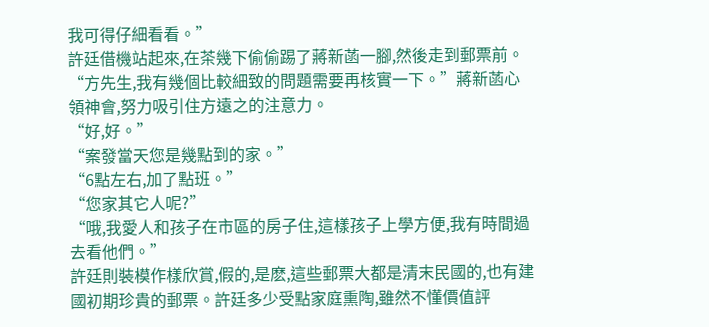我可得仔細看看。”
許廷借機站起來,在茶幾下偷偷踢了蔣新菡一腳,然後走到郵票前。
“方先生,我有幾個比較細致的問題需要再核實一下。”蔣新菡心領神會,努力吸引住方遠之的注意力。
“好,好。”
“案發當天您是幾點到的家。”
“6點左右,加了點班。”
“您家其它人呢?”
“哦,我愛人和孩子在市區的房子住,這樣孩子上學方便,我有時間過去看他們。”
許廷則裝模作樣欣賞,假的,是麽,這些郵票大都是清末民國的,也有建國初期珍貴的郵票。許廷多少受點家庭熏陶,雖然不懂價值評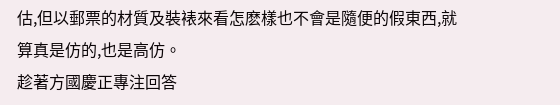估,但以郵票的材質及裝裱來看怎麽樣也不會是隨便的假東西,就算真是仿的,也是高仿。
趁著方國慶正專注回答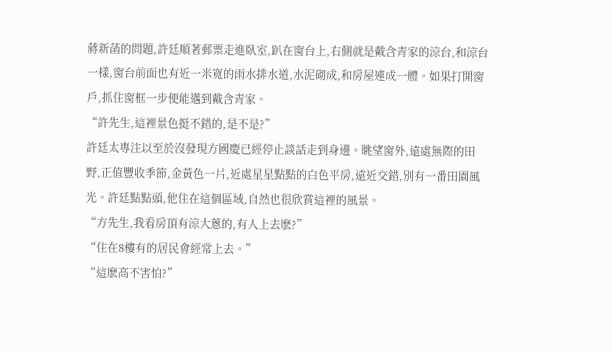蔣新菡的問題,許廷順著郵票走進臥室,趴在窗台上,右側就是戴含青家的涼台,和涼台一樣,窗台前面也有近一米寬的雨水排水道,水泥砌成,和房屋連成一體。如果打開窗戶,抓住窗框一步便能邁到戴含青家。
“許先生,這裡景色挺不錯的,是不是?”
許廷太專注以至於沒發現方國慶已經停止談話走到身邊。眺望窗外,遠處無際的田野,正值豐收季節,金黃色一片,近處星星點點的白色平房,遠近交錯,別有一番田園風光。許廷點點頭,他住在這個區域,自然也很欣賞這裡的風景。
“方先生,我看房頂有涼大蔥的,有人上去麽?”
“住在8樓有的居民會經常上去。”
“這麽高不害怕?”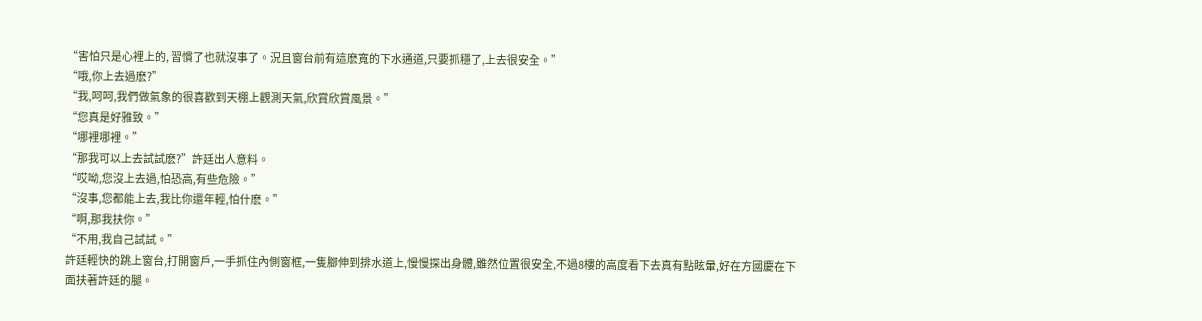“害怕只是心裡上的, 習慣了也就沒事了。況且窗台前有這麽寬的下水通道,只要抓穩了,上去很安全。”
“哦,你上去過麽?”
“我,呵呵,我們做氣象的很喜歡到天棚上觀測天氣,欣賞欣賞風景。”
“您真是好雅致。”
“哪裡哪裡。”
“那我可以上去試試麽?”許廷出人意料。
“哎呦,您沒上去過,怕恐高,有些危險。”
“沒事,您都能上去,我比你還年輕,怕什麽。”
“啊,那我扶你。”
“不用,我自己試試。”
許廷輕快的跳上窗台,打開窗戶,一手抓住內側窗框,一隻腳伸到排水道上,慢慢探出身體,雖然位置很安全,不過8樓的高度看下去真有點眩暈,好在方國慶在下面扶著許廷的腿。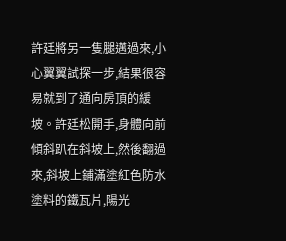許廷將另一隻腿邁過來,小心翼翼試探一步,結果很容易就到了通向房頂的緩坡。許廷松開手,身體向前傾斜趴在斜坡上,然後翻過來,斜坡上鋪滿塗紅色防水塗料的鐵瓦片,陽光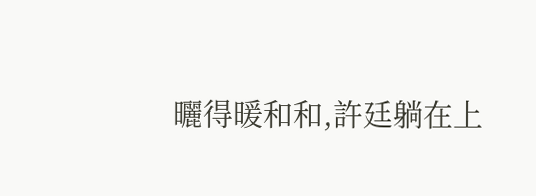曬得暖和和,許廷躺在上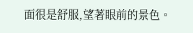面很是舒服,望著眼前的景色。